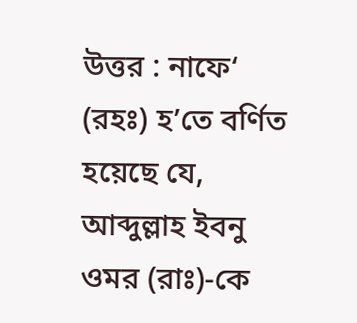উত্তর : নাফে‘ (রহঃ) হ’তে বর্ণিত হয়েছে যে, আব্দুল্লাহ ইবনু ওমর (রাঃ)-কে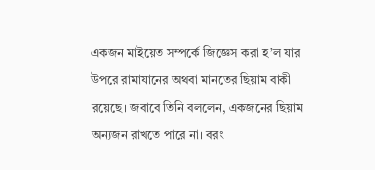একজন মাইয়েত সম্পর্কে জিজ্ঞেস করা হ’ল যার উপরে রামাযানের অথবা মানতের ছিয়াম বাকী রয়েছে। জবাবে তিনি বললেন, একজনের ছিয়াম অন্যজন রাখতে পারে না। বরং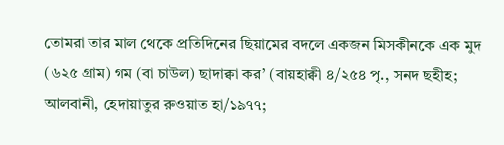তোমরা তার মাল থেকে প্রতিদিনের ছিয়ামের বদলে একজন মিসকীনকে এক মুদ (৬২৫ গ্রাম) গম (বা চাউল) ছাদাক্বা কর’ (বায়হাক্বী ৪/২৫৪ পৃ., সনদ ছহীহ; আলবানী, হেদায়াতুর রুওয়াত হা/১৯৭৭;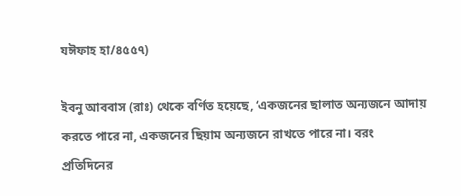যঈফাহ হা/৪৫৫৭)

ইবনু আববাস (রাঃ) থেকে বর্ণিত হয়েছে, ‘একজনের ছালাত অন্যজনে আদায় করতে পারে না, একজনের ছিয়াম অন্যজনে রাখতে পারে না। বরং প্রতিদিনের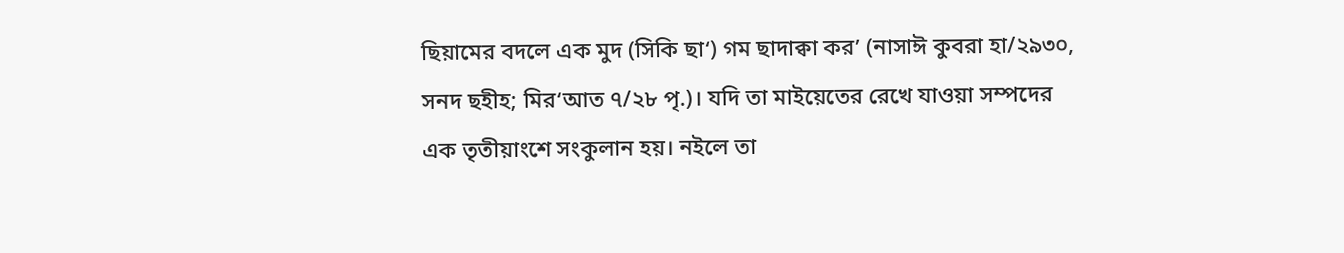ছিয়ামের বদলে এক মুদ (সিকি ছা‘) গম ছাদাক্বা কর’ (নাসাঈ কুবরা হা/২৯৩০, সনদ ছহীহ; মির‘আত ৭/২৮ পৃ.)। যদি তা মাইয়েতের রেখে যাওয়া সম্পদের এক তৃতীয়াংশে সংকুলান হয়। নইলে তা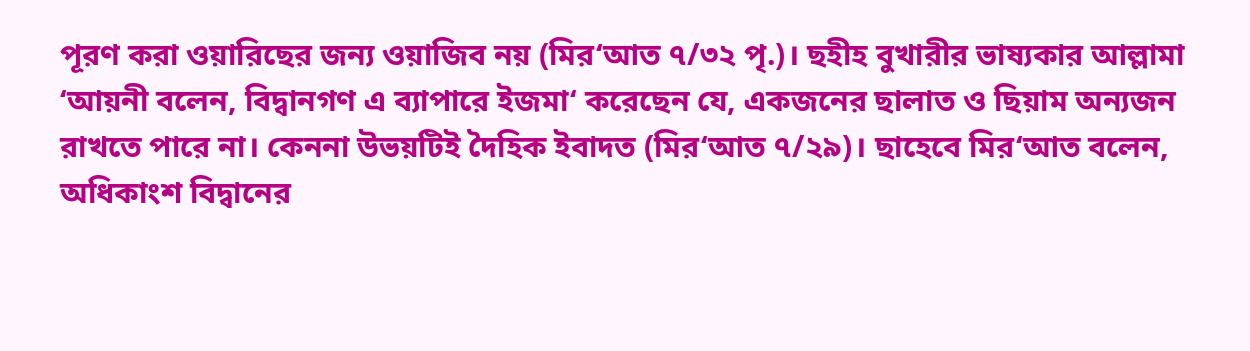পূরণ করা ওয়ারিছের জন্য ওয়াজিব নয় (মির‘আত ৭/৩২ পৃ.)। ছহীহ বুখারীর ভাষ্যকার আল্লামা ‘আয়নী বলেন, বিদ্বানগণ এ ব্যাপারে ইজমা‘ করেছেন যে, একজনের ছালাত ও ছিয়াম অন্যজন রাখতে পারে না। কেননা উভয়টিই দৈহিক ইবাদত (মির‘আত ৭/২৯)। ছাহেবে মির‘আত বলেন, অধিকাংশ বিদ্বানের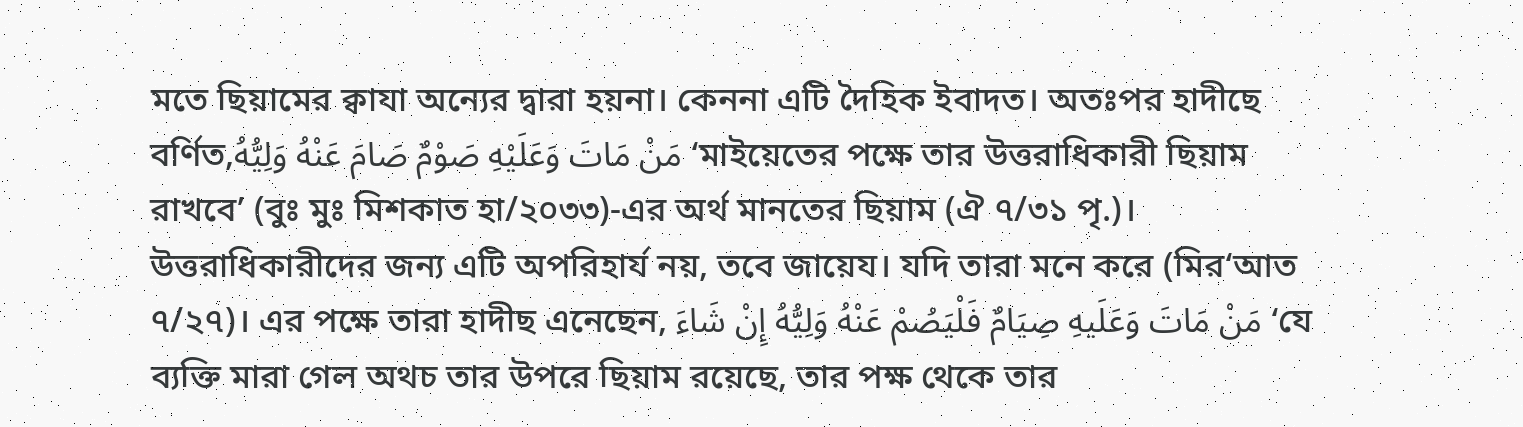মতে ছিয়ামের ক্বাযা অন্যের দ্বারা হয়না। কেননা এটি দৈহিক ইবাদত। অতঃপর হাদীছে বর্ণিত,مَنْ مَاتَ وَعَلَيْهِ صَوْمٌ صَامَ عَنْهُ وَلِيُّهُ ‘মাইয়েতের পক্ষে তার উত্তরাধিকারী ছিয়াম রাখবে’ (বুঃ মুঃ মিশকাত হা/২০৩৩)-এর অর্থ মানতের ছিয়াম (ঐ ৭/৩১ পৃ.)। উত্তরাধিকারীদের জন্য এটি অপরিহার্য নয়, তবে জায়েয। যদি তারা মনে করে (মির‘আত ৭/২৭)। এর পক্ষে তারা হাদীছ এনেছেন, مَنْ مَاتَ وَعَلَيهِ صِيَامٌ فَلْيَصُمْ عَنْهُ وَلِيُّهُ إِنْ شَاءَ ‘যে ব্যক্তি মারা গেল অথচ তার উপরে ছিয়াম রয়েছে, তার পক্ষ থেকে তার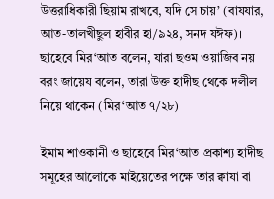উত্তরাধিকারী ছিয়াম রাখবে, যদি সে চায়’ (বাযযার, আত-তালখীছুল হাবীর হা/৯২৪, সনদ যঈফ)। ছাহেবে মির‘আত বলেন, যারা ছওম ওয়াজিব নয় বরং জায়েয বলেন, তারা উক্ত হাদীছ থেকে দলীল নিয়ে থাকেন (মির‘আত ৭/২৮)

ইমাম শাওকানী ও ছাহেবে মির‘আত প্রকাশ্য হাদীছ সমূহের আলোকে মাইয়েতের পক্ষে তার ক্বাযা বা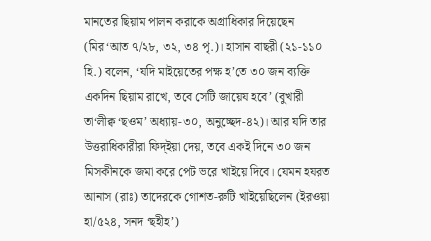মানতের ছিয়াম পালন করাকে অগ্রাধিকার দিয়েছেন (মির‘আত ৭/২৮, ৩২, ৩৪ পৃ.)। হাসান বাছরী (২১-১১০ হি.) বলেন, ‘যদি মাইয়েতের পক্ষ হ’তে ৩০ জন ব্যক্তি একদিন ছিয়াম রাখে, তবে সেটি জায়েয হবে’ (বুখারী তা‘লীক্ব ‘ছওম’ অধ্যায়-৩০, অনুচ্ছেদ-৪২)। আর যদি তার উত্তরাধিকারীরা ফিদ্ইয়া দেয়, তবে একই দিনে ৩০ জন মিসকীনকে জমা করে পেট ভরে খাইয়ে দিবে। যেমন হযরত আনাস (রাঃ) তাদেরকে গোশত-রুটি খাইয়েছিলেন (ইরওয়া হা/৫২৪, সনদ ‘ছহীহ’)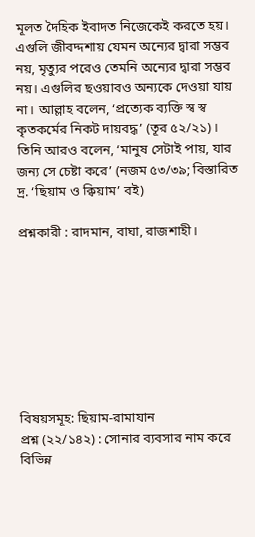মূলত দৈহিক ইবাদত নিজেকেই করতে হয়। এগুলি জীবদ্দশায় যেমন অন্যের দ্বারা সম্ভব নয়, মৃত্যুর পরেও তেমনি অন্যের দ্বারা সম্ভব নয়। এগুলির ছওয়াবও অন্যকে দেওয়া যায় না। আল্লাহ বলেন, ‘প্রত্যেক ব্যক্তি স্ব স্ব কৃতকর্মের নিকট দায়বদ্ধ’ (তূর ৫২/২১)। তিনি আরও বলেন, ‘মানুষ সেটাই পায়, যার জন্য সে চেষ্টা করে’ (নজম ৫৩/৩৯; বিস্তারিত দ্র. ‘ছিয়াম ও ক্বিয়াম’ বই)

প্রশ্নকারী : রাদমান, বাঘা, রাজশাহী।








বিষয়সমূহ: ছিয়াম-রামাযান
প্রশ্ন (২২/১৪২) : সোনার ব্যবসার নাম করে বিভিন্ন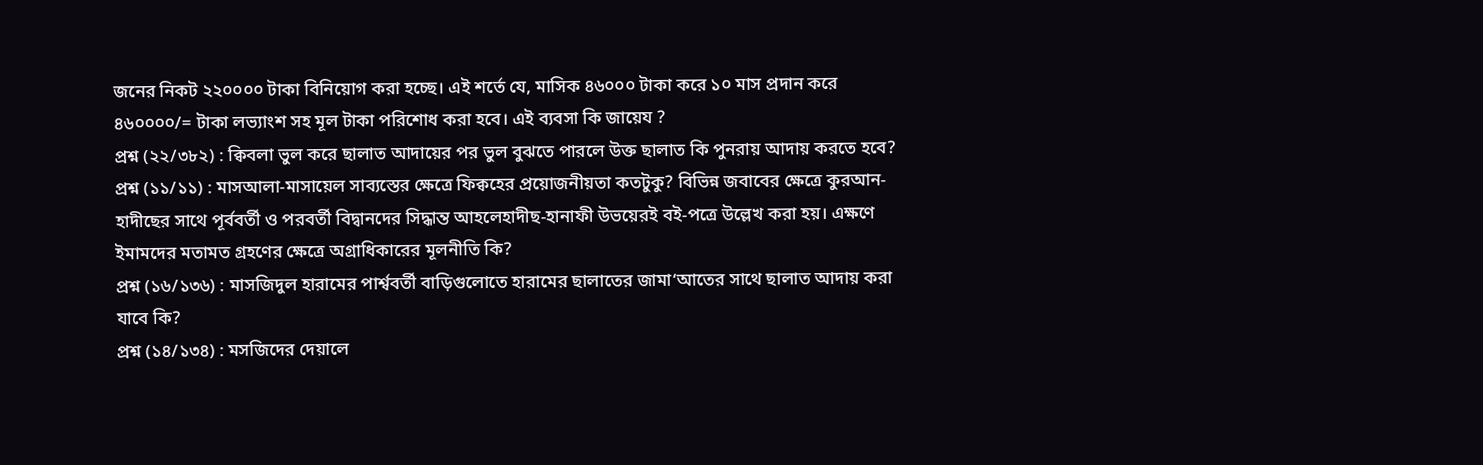জনের নিকট ২২০০০০ টাকা বিনিয়োগ করা হচ্ছে। এই শর্তে যে, মাসিক ৪৬০০০ টাকা করে ১০ মাস প্রদান করে ৪৬০০০০/= টাকা লভ্যাংশ সহ মূল টাকা পরিশোধ করা হবে। এই ব্যবসা কি জায়েয ?
প্রশ্ন (২২/৩৮২) : ক্বিবলা ভুল করে ছালাত আদায়ের পর ভুল বুঝতে পারলে উক্ত ছালাত কি পুনরায় আদায় করতে হবে?
প্রশ্ন (১১/১১) : মাসআলা-মাসায়েল সাব্যস্তের ক্ষেত্রে ফিক্বহের প্রয়োজনীয়তা কতটুকু? বিভিন্ন জবাবের ক্ষেত্রে কুরআন-হাদীছের সাথে পূর্ববর্তী ও পরবর্তী বিদ্বানদের সিদ্ধান্ত আহলেহাদীছ-হানাফী উভয়েরই বই-পত্রে উল্লেখ করা হয়। এক্ষণে ইমামদের মতামত গ্রহণের ক্ষেত্রে অগ্রাধিকারের মূলনীতি কি?
প্রশ্ন (১৬/১৩৬) : মাসজিদুল হারামের পার্শ্ববর্তী বাড়িগুলোতে হারামের ছালাতের জামা‘আতের সাথে ছালাত আদায় করা যাবে কি?
প্রশ্ন (১৪/১৩৪) : মসজিদের দেয়ালে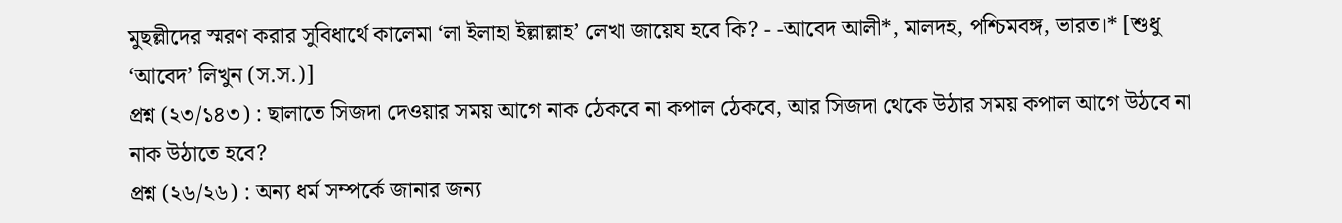মুছল্লীদের স্মরণ করার সুবিধার্থে কালেমা ‘লা ইলাহা ইল্লাল্লাহ’ লেখা জায়েয হবে কি? - -আবেদ আলী*, মালদহ, পশ্চিমবঙ্গ, ভারত।* [শুধু ‘আবেদ’ লিখুন (স.স.)]
প্রশ্ন (২৩/১৪৩) : ছালাতে সিজদা দেওয়ার সময় আগে নাক ঠেকবে না কপাল ঠেকবে, আর সিজদা থেকে উঠার সময় কপাল আগে উঠবে না নাক উঠাতে হবে?
প্রশ্ন (২৬/২৬) : অন্য ধর্ম সম্পর্কে জানার জন্য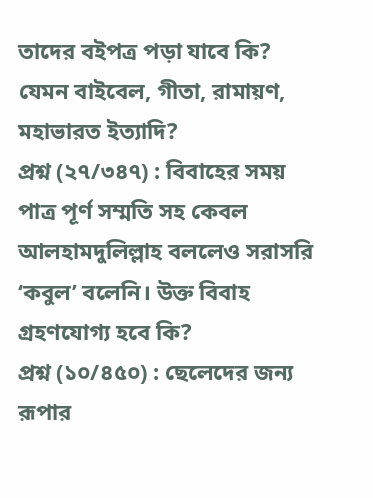তাদের বইপত্র পড়া যাবে কি? যেমন বাইবেল, গীতা, রামায়ণ, মহাভারত ইত্যাদি?
প্রশ্ন (২৭/৩৪৭) : বিবাহের সময় পাত্র পূর্ণ সম্মতি সহ কেবল আলহামদুলিল্লাহ বললেও সরাসরি ‘কবুল’ বলেনি। উক্ত বিবাহ গ্রহণযোগ্য হবে কি?
প্রশ্ন (১০/৪৫০) : ছেলেদের জন্য রূপার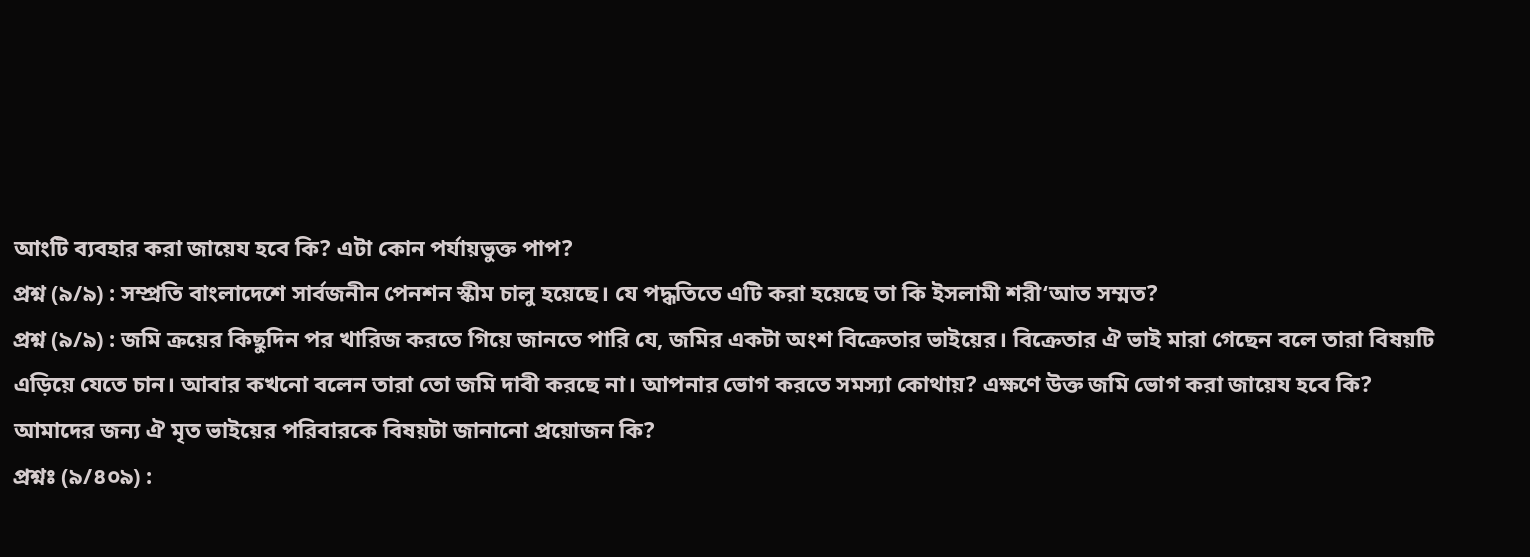আংটি ব্যবহার করা জায়েয হবে কি? এটা কোন পর্যায়ভুক্ত পাপ?
প্রশ্ন (৯/৯) : সম্প্রতি বাংলাদেশে সার্বজনীন পেনশন স্কীম চালু হয়েছে। যে পদ্ধতিতে এটি করা হয়েছে তা কি ইসলামী শরী‘আত সম্মত?
প্রশ্ন (৯/৯) : জমি ক্রয়ের কিছুদিন পর খারিজ করতে গিয়ে জানতে পারি যে, জমির একটা অংশ বিক্রেতার ভাইয়ের। বিক্রেতার ঐ ভাই মারা গেছেন বলে তারা বিষয়টি এড়িয়ে যেতে চান। আবার কখনো বলেন তারা তো জমি দাবী করছে না। আপনার ভোগ করতে সমস্যা কোথায়? এক্ষণে উক্ত জমি ভোগ করা জায়েয হবে কি? আমাদের জন্য ঐ মৃত ভাইয়ের পরিবারকে বিষয়টা জানানো প্রয়োজন কি?
প্রশ্নঃ (৯/৪০৯) :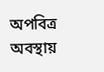অপবিত্র অবস্থায়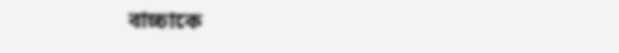বাচ্চাকে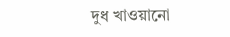দুধ খাওয়ানো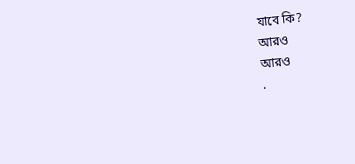যাবে কি?
আরও
আরও
.